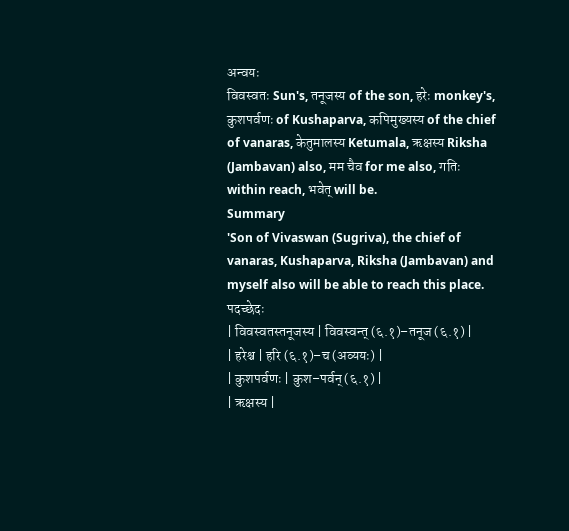अन्वयः
विवस्वतः Sun's, तनूजस्य of the son, हरेः monkey's, कुशपर्वणः of Kushaparva, कपिमुख्यस्य of the chief of vanaras, केतुमालस्य Ketumala, ऋक्षस्य Riksha (Jambavan) also, मम चैव for me also, गतिः within reach, भवेत् will be.
Summary
'Son of Vivaswan (Sugriva), the chief of vanaras, Kushaparva, Riksha (Jambavan) and myself also will be able to reach this place.
पदच्छेदः
| विवस्वतस्तनूजस्य | विवस्वन्त् (६.१)–तनूज (६.१) |
| हरेश्च | हरि (६.१)–च (अव्ययः) |
| कुशपर्वणः | कुश–पर्वन् (६.१) |
| ऋक्षस्य |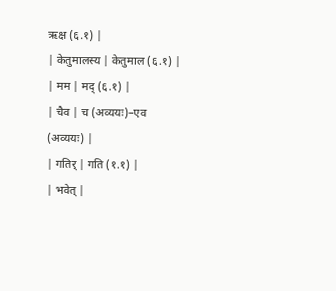ऋक्ष (६.१) |
| केतुमालस्य | केतुमाल (६.१) |
| मम | मद् (६.१) |
| चैव | च (अव्ययः)–एव (अव्ययः) |
| गतिर् | गति (१.१) |
| भवेत् |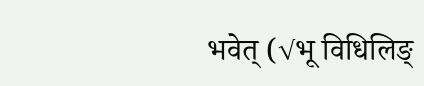भवेत् (√भू विधिलिङ्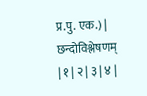प्र.पु. एक.) |
छन्दोविश्लेषणम्
| १ | २ | ३ | ४ |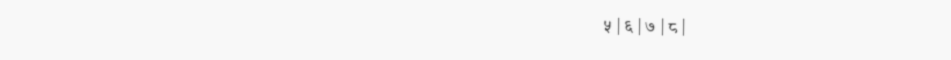५ | ६ | ७ | ८ |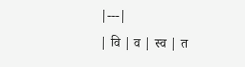|---|
| वि | व | स्व | त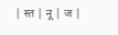| स्त | नू | ज |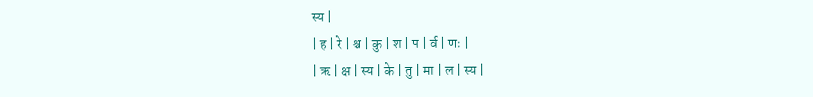स्य |
| ह | रे | श्च | कु | श | प | र्व | णः |
| ऋ | क्ष | स्य | के | तु | मा | ल | स्य |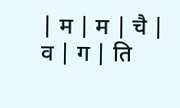| म | म | चै | व | ग | ति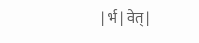| र्भ | वेत् |